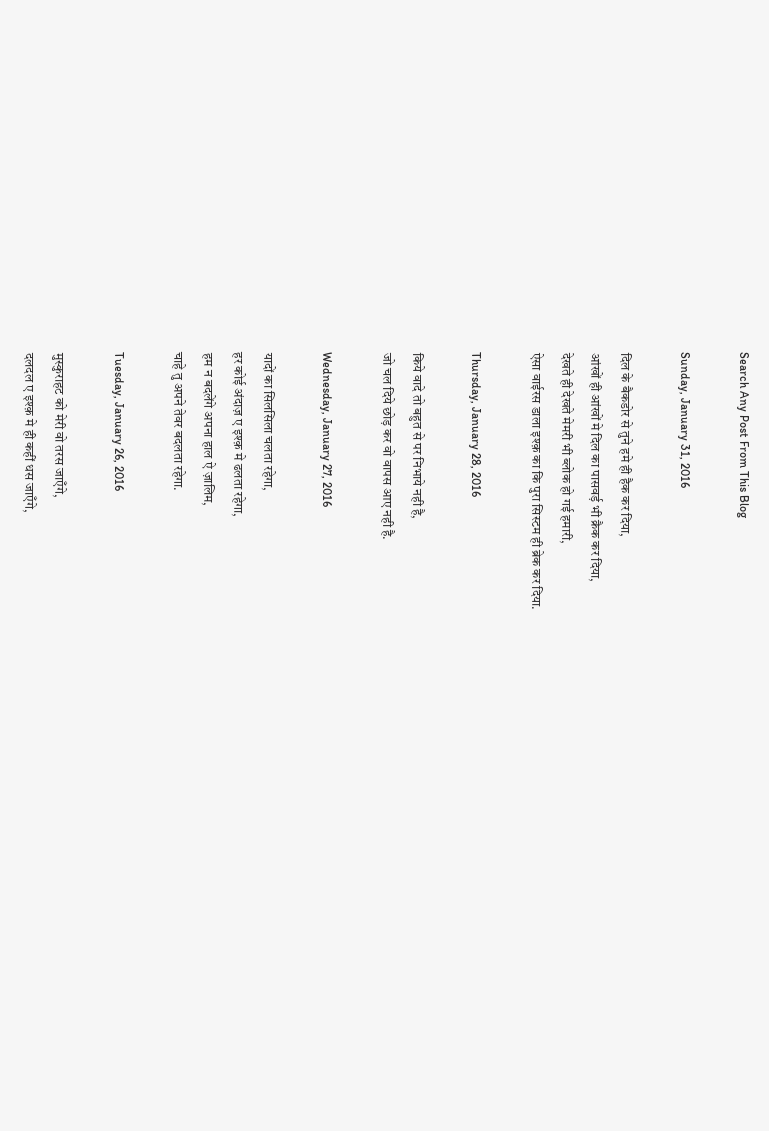Search Any Post From This Blog

Sunday, January 31, 2016

दिल के बैकडोर से तुने हमे ही हैक कर दिया,
आंखों ही आंखों मे दिल का पासवर्ड़ भी क्रैक कर दिया,
देखते ही देखते मेमरी भी ब्लोक हो गई हमारी,
ऐसा वाईरस डाला इश्क़ का कि पुरा सिस्टम ही ब्रेक कर दिया.

Thursday, January 28, 2016

किये वादे तो बहुत से पर निभाये नही है,
जो चल दिये छोड़ कर वो वापस आए नही है.

Wednesday, January 27, 2016

यादों का सिलसिला चलता रहेगा,
हर कोई अंदाज़ ए इश्क़ मे ढलता रहेगा,
हम न बदलेंगे अपना हाल ऐ ज़ालिम,
चाहे तु अपने तेवर बदलता रहेगा.

Tuesday, January 26, 2016

मुस्कुराहट को मेरी वो तरस जाएँगे,
दलदल ए इश्क़ मे ही कहीं धस जाएँगे,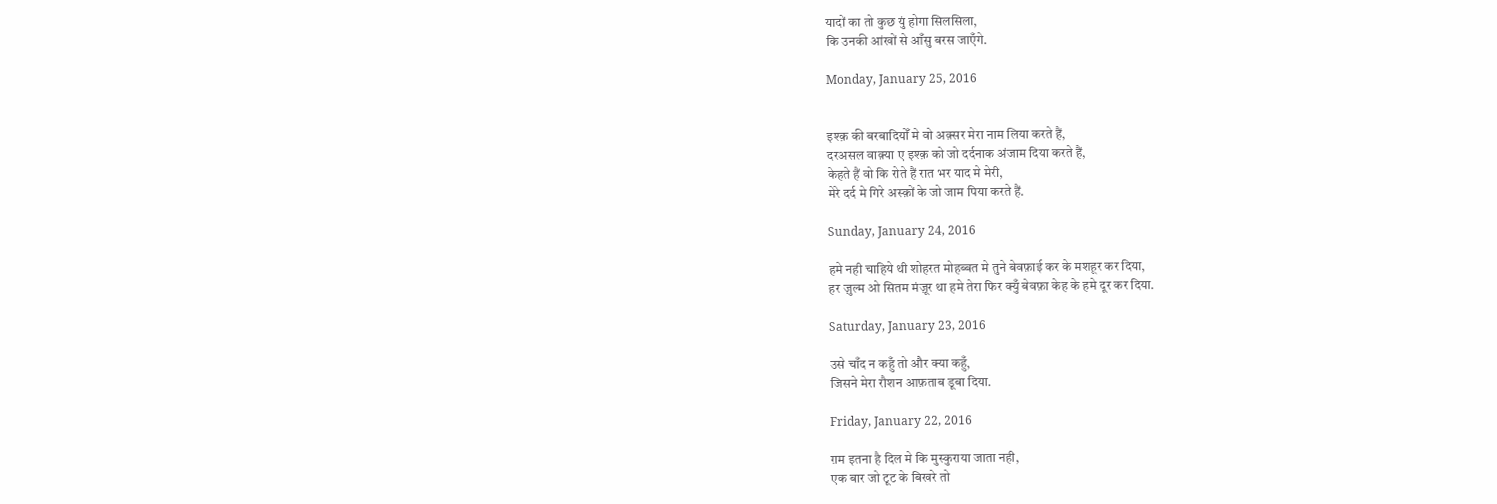यादों का तो कुछ युं होगा सिलसिला,
कि उनकी आंखों से आँसु बरस जाएँगे.

Monday, January 25, 2016


इश्क़ की बरबादियोँ मे वो अक़्सर मेरा नाम लिया करते हैं,
दरअसल वाक़्या ए इश्क़ को जो दर्दनाक अंजाम दिया करते हैं,
केहते हैं वो कि रोते हैं रात भर याद मे मेरी,
मेरे दर्द मे गिरे अस्क़ों के जो जाम पिया करते हैं.

Sunday, January 24, 2016

हमे नही चाहिये थी शोहरत मोहब्बत मे तुने बेवफ़ाई कर के मशहूर कर दिया,
हर ज़ुल्म ओ सितम मंज़ूर था हमे तेरा फिर क्युँ बेवफ़ा केह के हमे दूर कर दिया.

Saturday, January 23, 2016

उसे चाँद न कहुँ तो और क्या कहुँ,
जिसने मेरा रौशन आफ़ताब डूबा दिया.

Friday, January 22, 2016

ग़म इतना है दिल मे कि मुस्कुराया जाता नही,
एक बार जो टूट के बिखरे तो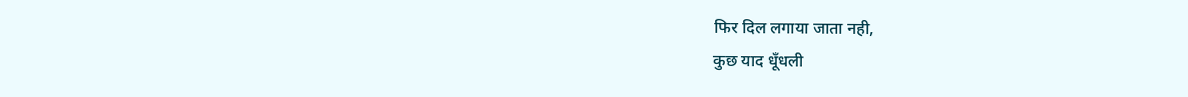फिर दिल लगाया जाता नही,
कुछ याद धूँधली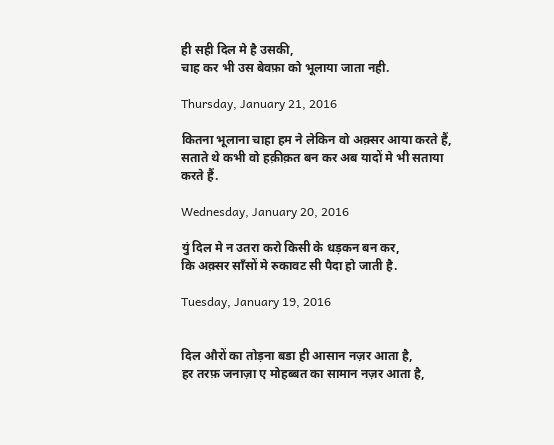ही सही दिल मे है उसकी,
चाह कर भी उस बेवफ़ा को भूलाया जाता नही.

Thursday, January 21, 2016

कितना भूलाना चाहा हम ने लेकिन वो अक़्सर आया करते हैं,
सताते थे कभी वो हक़ीक़त बन कर अब यादों मे भी सताया करते हैं.

Wednesday, January 20, 2016

युं दिल मे न उतरा करो किसी के धड़कन बन कर,
कि अक़्सर साँसों मे रुकावट सी पैदा हो जाती है.

Tuesday, January 19, 2016


दिल औरों का तोड़ना बडा ही आसान नज़र आता है,
हर तरफ़ जनाज़ा ए मोहब्बत का सामान नज़र आता है,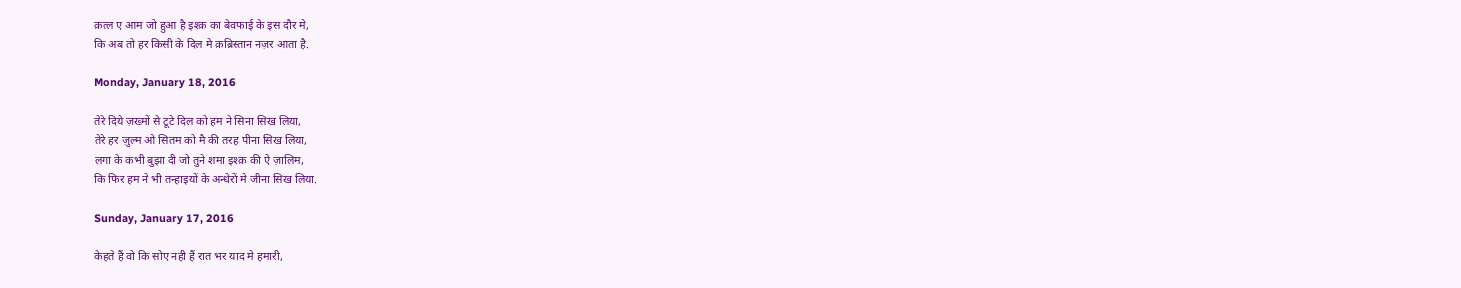क़त्ल ए आम जो हुआ है इश्क़ का बेवफाई के इस दौर मे,
कि अब तो हर किसी के दिल मे क़ब्रिस्तान नज़र आता है.

Monday, January 18, 2016

तेरे दिये ज़ख्मों से टूटे दिल को हम ने सिना सिख लिया,
तेरे हर ज़ुल्म ओ सितम को मै की तरह पीना सिख लिया,
लगा के कभी बुझा दी जो तुने शमा इश्क़ की ऐ ज़ालिम,
कि फिर हम ने भी तन्हाइयों के अन्धेरों मे जीना सिख लिया.

Sunday, January 17, 2016

केहते हैं वो कि सोए नही हैं रात भर याद मे हमारी,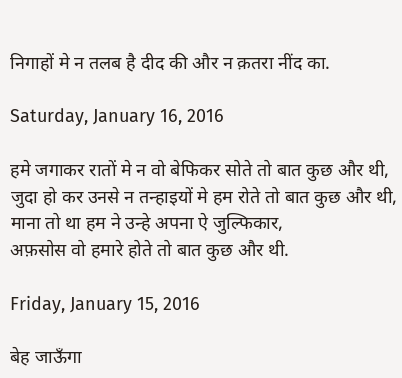निगाहों मे न तलब है दीद की और न क़तरा नींद का.

Saturday, January 16, 2016

हमे जगाकर रातों मे न वो बेफिकर सोते तो बात कुछ और थी,
जुदा हो कर उनसे न तन्हाइयों मे हम रोते तो बात कुछ और थी,
माना तो था हम ने उन्हे अपना ऐ जुल्फिकार,
अफ़सोस वो हमारे होते तो बात कुछ और थी.

Friday, January 15, 2016

बेह जाऊँगा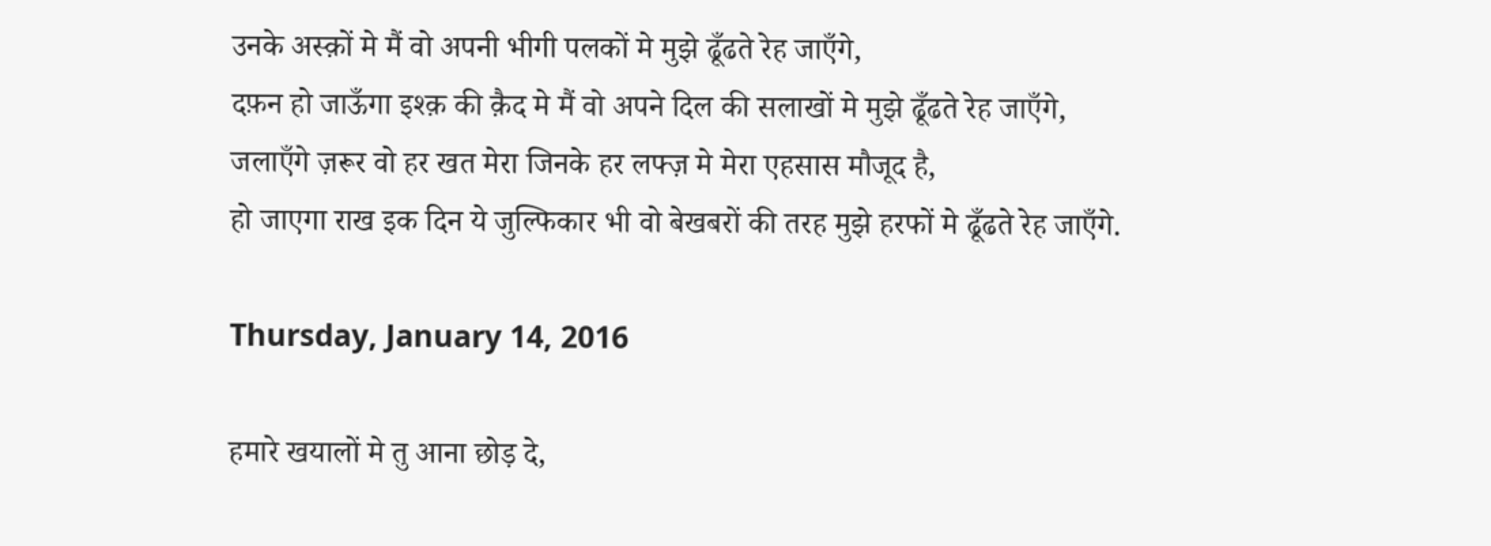उनके अस्क़ों मे मैं वो अपनी भीगी पलकों मे मुझे ढूँढते रेह जाएँगे,
दफ़न हो जाऊँगा इश्क़ की क़ैद मे मैं वो अपने दिल की सलाखों मे मुझे ढूँढते रेह जाएँगे,
जलाएँगे ज़रूर वो हर खत मेरा जिनके हर लफ्ज़ मे मेरा एहसास मौजूद है,
हो जाएगा राख इक दिन ये जुल्फिकार भी वो बेखबरों की तरह मुझे हरफों मे ढूँढते रेह जाएँगे.

Thursday, January 14, 2016

हमारे खयालों मे तु आना छोड़ दे,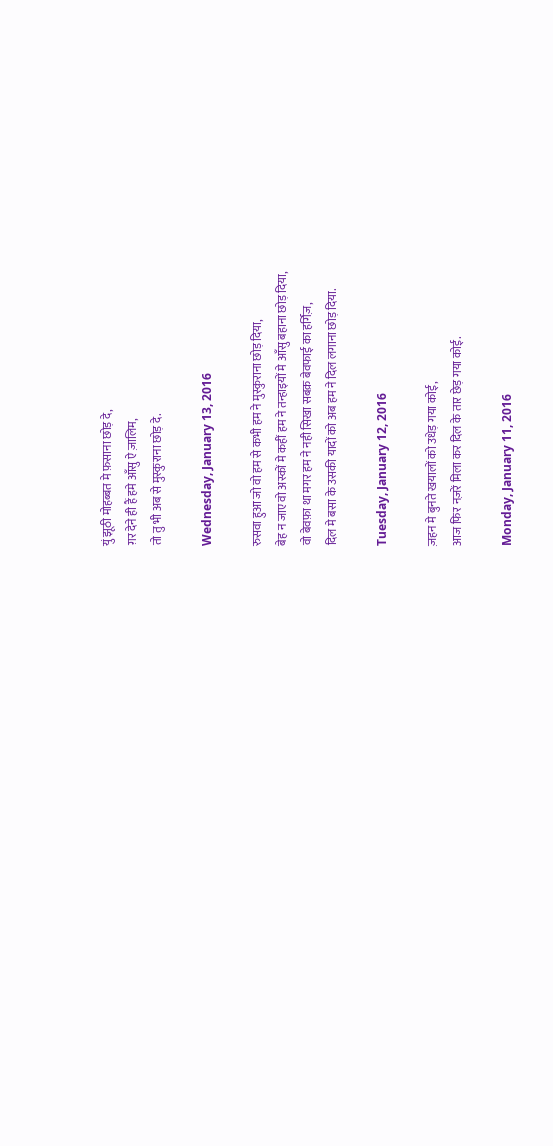युं झूठी मोहब्बत मे फ़साना छोड़ दे,
ग़र देने ही हैं हमे आँसु ऐ ज़ालिम,
तो तु भी अब से मुस्कुराना छोड़ दे.

Wednesday, January 13, 2016

रुसवा हुआ जो वो हम से कभी हम ने मुस्कुराना छोड़ दिया,
बेह न जाए वो अस्कों मे कहीं हम ने तन्हाइयों मे आँसु बहाना छोड़ दिया,
वो बेवफ़ा था मगर हम ने नही सिखा सबक़ बेवफाई का हर्गिज़,
दिल मे बसा के उसकी यादों को अब हम ने दिल लगाना छोड़ दिया.

Tuesday, January 12, 2016

ज़हन मे बुनते खयालों को उधेड़ गया कोई,
आज फिर नज़रें मिला कर दिल के तार छेड़ गया कोई.

Monday, January 11, 2016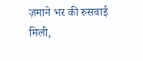ज़माने भर की रुसवाई मिली,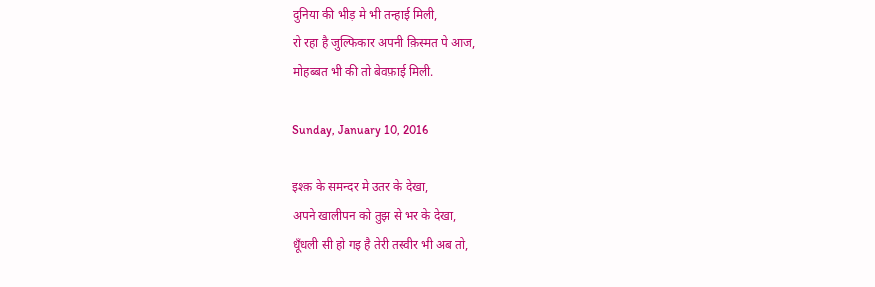दुनिया की भीड़ मे भी तन्हाई मिली,
रो रहा है जुल्फिकार अपनी क़िस्मत पे आज,
मोहब्बत भी की तो बेवफ़ाई मिली.

Sunday, January 10, 2016

इश्क़ के समन्दर मे उतर के देखा,
अपने खालीपन को तुझ से भर के देखा,
धूँधली सी हो गइ है तेरी तस्वीर भी अब तो,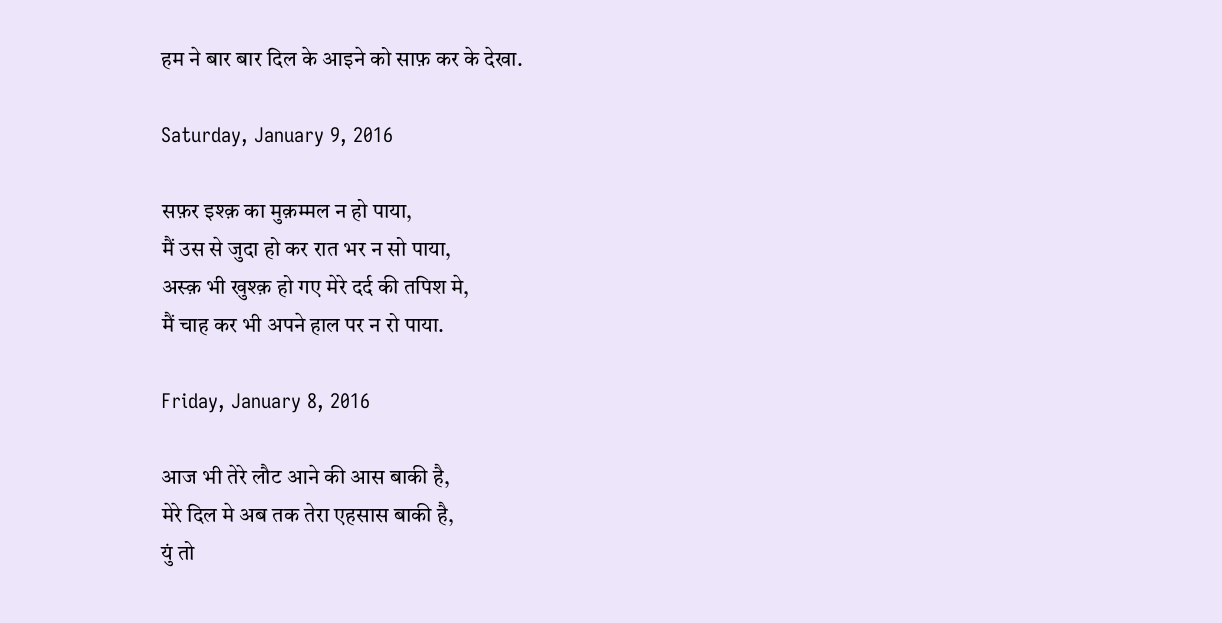हम ने बार बार दिल के आइने को साफ़ कर के देखा.

Saturday, January 9, 2016

सफ़र इश्क़ का मुक़म्मल न हो पाया,
मैं उस से जुदा हो कर रात भर न सो पाया,
अस्क़ भी खुश्क़ हो गए मेरे दर्द की तपिश मे,
मैं चाह कर भी अपने हाल पर न रो पाया.

Friday, January 8, 2016

आज भी तेरे लौट आने की आस बाकी है,
मेरे दिल मे अब तक तेरा एहसास बाकी है,
युं तो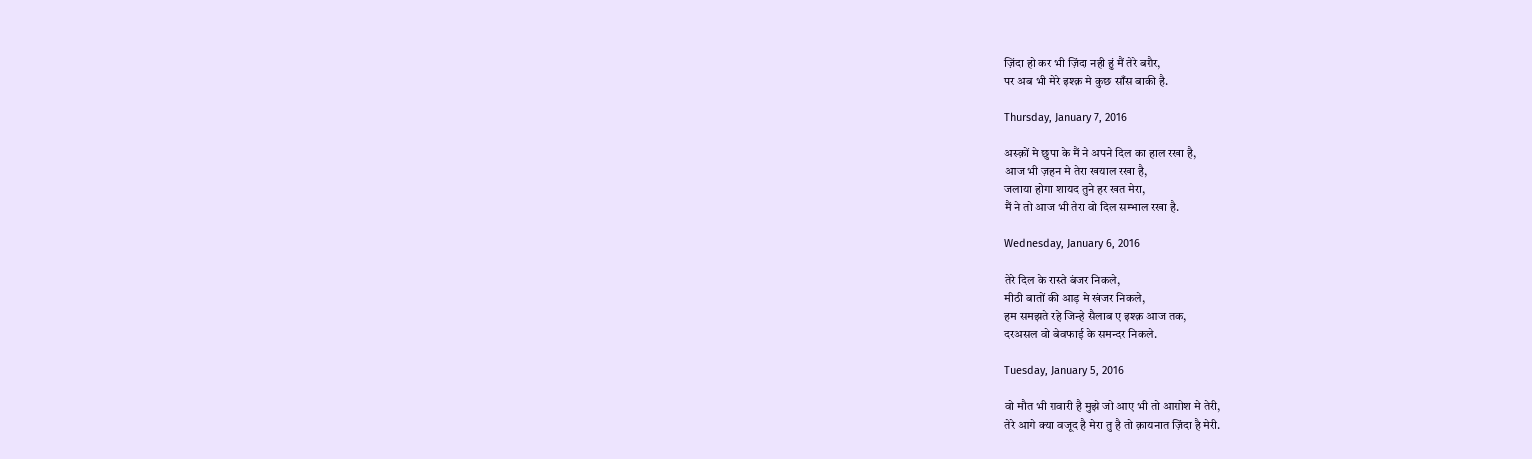ज़िंदा हो कर भी ज़िंदा नही हुं मैं तेरे बग़ैर,
पर अब भी मेरे इश्क़ मे कुछ साँस बाकी है.

Thursday, January 7, 2016

अस्क़ों मे छुपा के मैं ने अपने दिल का हाल रखा है,
आज भी ज़हन मे तेरा खयाल रखा है,
जलाया होगा शायद तुने हर खत मेरा,
मैं ने तो आज भी तेरा वो दिल सम्भाल रखा है.

Wednesday, January 6, 2016

तेरे दिल के रास्ते बंजर निकले,
मीठी बातों की आड़ मे खंजर निकले,
हम समझते रहे जिन्हे सैलाब ए इश्क़ आज तक,
दरअसल वो बेवफाई के समन्दर निकले.

Tuesday, January 5, 2016

वो मौत भी ग़वारी है मुझे जो आए भी तो आग़ोश मे तेरी,
तेरे आगे क्या वजूद है मेरा तु है तो क़ायनात ज़िंदा है मेरी.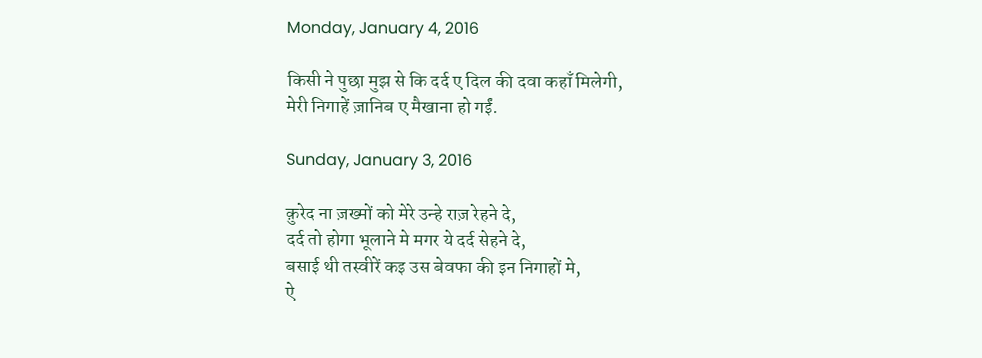Monday, January 4, 2016

किसी ने पुछा मुझ से कि दर्द ए दिल की दवा कहाँ मिलेगी,
मेरी निगाहें ज़ानिब ए मैखाना हो गईं.

Sunday, January 3, 2016

क़ुरेद ना ज़ख्मों को मेरे उन्हे राज़ रेहने दे,
दर्द तो होगा भूलाने मे मगर ये दर्द सेहने दे,
बसाई थी तस्वीरें कइ उस बेवफा की इन निगाहों मे,
ऐ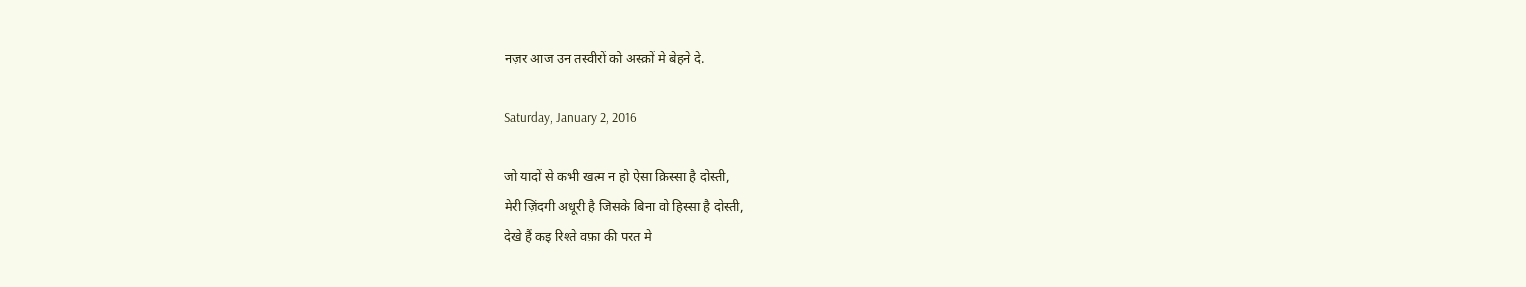नज़र आज उन तस्वीरों को अस्क़ों मे बेहने दे.

Saturday, January 2, 2016

जो यादों से कभी खत्म न हो ऐसा क़िस्सा है दोस्ती,
मेरी ज़िंदगी अधूरी है जिसके बिना वो हिस्सा है दोस्ती,
देखे हैं कइ रिश्ते वफ़ा की परत मे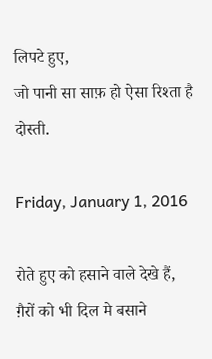लिपटे हुए,
जो पानी सा साफ़ हो ऐसा रिश्ता है दोस्ती.

Friday, January 1, 2016

रोते हुए को हसाने वाले देखे हैं,
ग़ैरों को भी दिल मे बसाने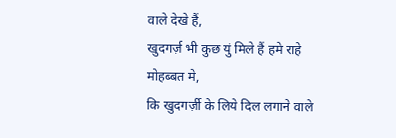वाले देखे हैं,
खुदगर्ज़ भी कुछ युं मिले हैं हमे राहे मोहब्बत मे,
कि खुदगर्ज़ी के लिये दिल लगाने वाले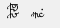देखे हैं.